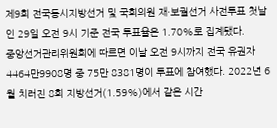제9회 전국동시지방선거 및 국회의원 재·보궐선거 사전투표 첫날인 29일 오전 9시 기준 전국 투표율은 1.70%로 집계됐다.
중앙선거관리위원회에 따르면 이날 오전 9시까지 전국 유권자 4464만9908명 중 75만 8381명이 투표에 참여했다. 2022년 6월 치러진 8회 지방선거(1.59%)에서 같은 시간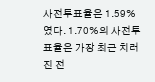사전투표율은 1.59%였다. 1.70%의 사전투표율은 가장 최근 치러진 전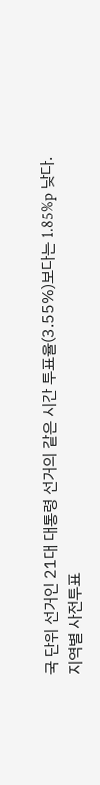국 단위 선거인 21대 대통령 선거의 같은 시간 투표율(3.55%)보다는 1.85%p 낮다.
지역별 사전투표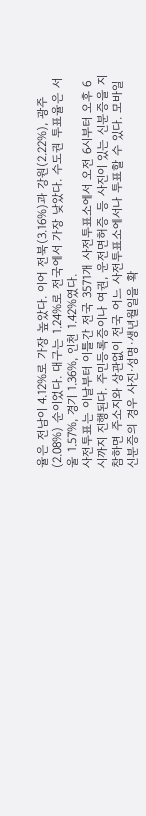율은 전남이 4.12%로 가장 높았다. 이어 전북(3.16%)과 강원(2.22%), 광주(2.08%) 순이었다. 대구는 1.24%로 전국에서 가장 낮았다. 수도권 투표율은 서울 1.57%, 경기 1.36%, 인천 1.42%였다.
사전투표는 이날부터 이틀간 전국 3571개 사전투표소에서 오전 6시부터 오후 6시까지 진행된다. 주민등록증이나 여권, 운전면허증 등 사진이 있는 신분증을 지참하면 주소지와 상관없이 전국 어느 사전투표소에서나 투표할 수 있다. 모바일 신분증의 경우 사진·성명·생년월일을 확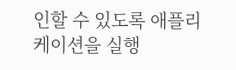인할 수 있도록 애플리케이션을 실행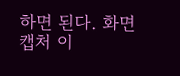하면 된다. 화면 캡처 이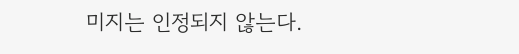미지는 인정되지 않는다.